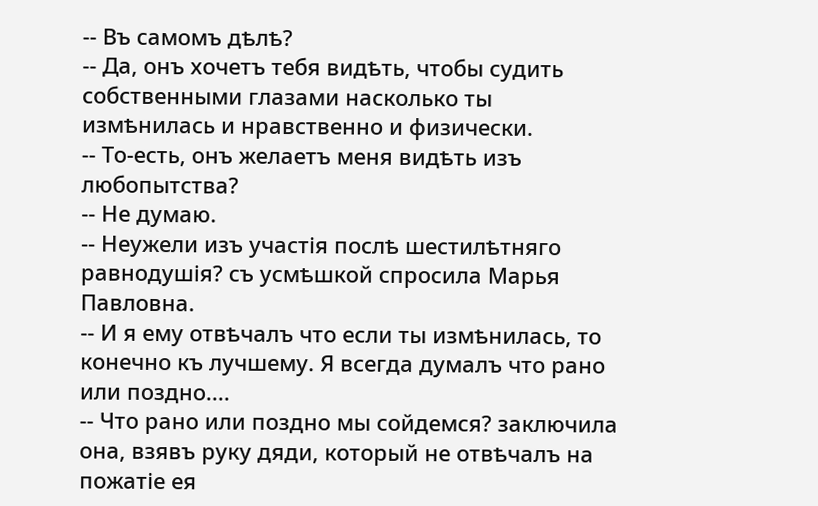-- Въ самомъ дѣлѣ?
-- Да, онъ хочетъ тебя видѣть, чтобы судить собственными глазами насколько ты измѣнилась и нравственно и физически.
-- То-есть, онъ желаетъ меня видѣть изъ любопытства?
-- Не думаю.
-- Неужели изъ участія послѣ шестилѣтняго равнодушія? съ усмѣшкой спросила Марья Павловна.
-- И я ему отвѣчалъ что если ты измѣнилась, то конечно къ лучшему. Я всегда думалъ что рано или поздно....
-- Что рано или поздно мы сойдемся? заключила она, взявъ руку дяди, который не отвѣчалъ на пожатіе ея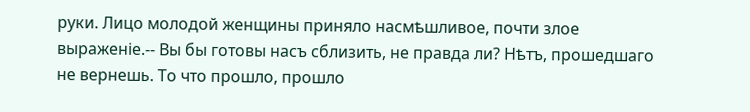руки. Лицо молодой женщины приняло насмѣшливое, почти злое выраженіе.-- Вы бы готовы насъ сблизить, не правда ли? Нѣтъ, прошедшаго не вернешь. То что прошло, прошло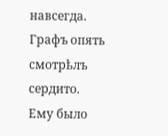навсегда.
Графъ опять смотрѣлъ сердито. Ему было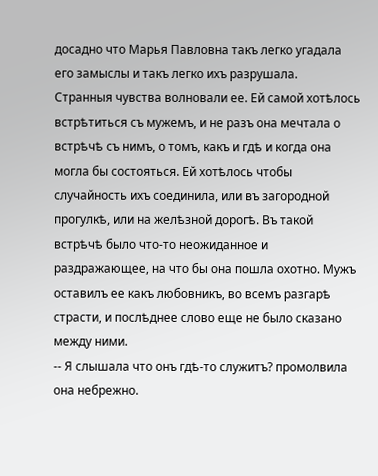досадно что Марья Павловна такъ легко угадала его замыслы и такъ легко ихъ разрушала.
Странныя чувства волновали ее. Ей самой хотѣлось встрѣтиться съ мужемъ, и не разъ она мечтала о встрѣчѣ съ нимъ, о томъ, какъ и гдѣ и когда она могла бы состояться. Ей хотѣлось чтобы случайность ихъ соединила, или въ загородной прогулкѣ, или на желѣзной дорогѣ. Въ такой встрѣчѣ было что-то неожиданное и раздражающее, на что бы она пошла охотно. Мужъ оставилъ ее какъ любовникъ, во всемъ разгарѣ страсти, и послѣднее слово еще не было сказано между ними.
-- Я слышала что онъ гдѣ-то служитъ? промолвила она небрежно.